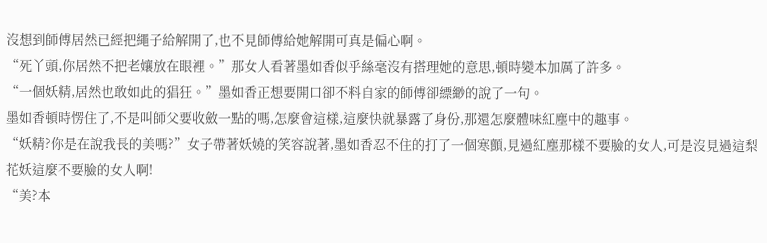沒想到師傅居然已經把繩子給解開了,也不見師傅給她解開可真是偏心啊。
“死丫頭,你居然不把老孃放在眼裡。”那女人看著墨如香似乎絲毫沒有搭理她的意思,頓時變本加厲了許多。
“一個妖精,居然也敢如此的猖狂。”墨如香正想要開口卻不料自家的師傅卻縹緲的說了一句。
墨如香頓時愣住了,不是叫師父要收斂一點的嗎,怎麼會這樣,這麼快就暴露了身份,那還怎麼體味紅塵中的趣事。
“妖精?你是在說我長的美嗎?”女子帶著妖嬈的笑容說著,墨如香忍不住的打了一個寒顫,見過紅塵那樣不要臉的女人,可是沒見過這梨花妖這麼不要臉的女人啊!
“美?本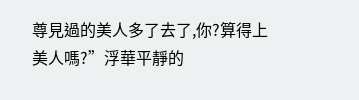尊見過的美人多了去了,你?算得上美人嗎?”浮華平靜的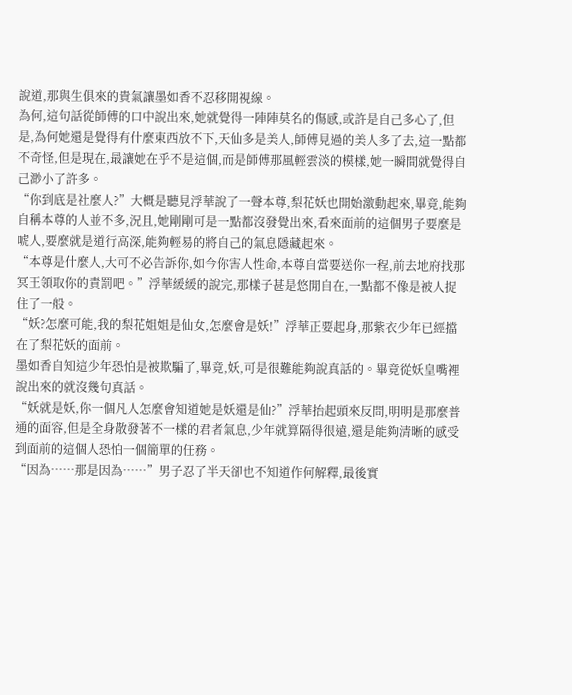說道,那與生俱來的貴氣讓墨如香不忍移開視線。
為何,這句話從師傅的口中說出來,她就覺得一陣陣莫名的傷感,或許是自己多心了,但是,為何她還是覺得有什麼東西放不下,天仙多是美人,師傅見過的美人多了去,這一點都不奇怪,但是現在,最讓她在乎不是這個,而是師傅那風輕雲淡的模樣,她一瞬間就覺得自己渺小了許多。
“你到底是社麼人?”大概是聽見浮華說了一聲本尊,梨花妖也開始激動起來,畢竟,能夠自稱本尊的人並不多,況且,她剛剛可是一點都沒發覺出來,看來面前的這個男子要麼是唬人,要麼就是道行高深,能夠輕易的將自己的氣息隱藏起來。
“本尊是什麼人,大可不必告訴你,如今你害人性命,本尊自當要送你一程,前去地府找那冥王領取你的責罰吧。”浮華緩緩的說完,那樣子甚是悠閒自在,一點都不像是被人捉住了一般。
“妖?怎麼可能,我的梨花姐姐是仙女,怎麼會是妖!”浮華正要起身,那紫衣少年已經擋在了梨花妖的面前。
墨如香自知這少年恐怕是被欺騙了,畢竟,妖,可是很難能夠說真話的。畢竟從妖皇嘴裡說出來的就沒幾句真話。
“妖就是妖,你一個凡人怎麼會知道她是妖還是仙?”浮華抬起頭來反問,明明是那麼普通的面容,但是全身散發著不一樣的君者氣息,少年就算隔得很遠,還是能夠清晰的感受到面前的這個人恐怕一個簡單的任務。
“因為……那是因為……”男子忍了半天卻也不知道作何解釋,最後實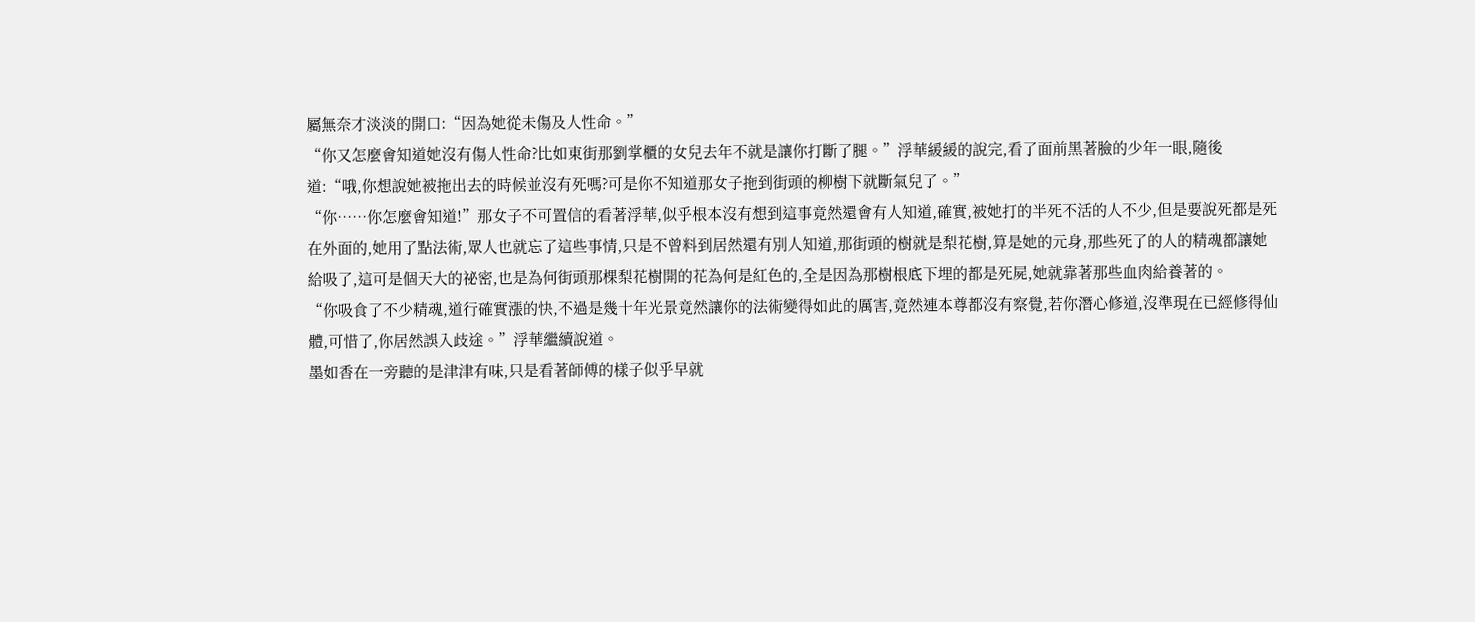屬無奈才淡淡的開口:“因為她從未傷及人性命。”
“你又怎麼會知道她沒有傷人性命?比如東街那劉掌櫃的女兒去年不就是讓你打斷了腿。”浮華緩緩的說完,看了面前黑著臉的少年一眼,隨後道:“哦,你想說她被拖出去的時候並沒有死嗎?可是你不知道那女子拖到街頭的柳樹下就斷氣兒了。”
“你……你怎麼會知道!”那女子不可置信的看著浮華,似乎根本沒有想到這事竟然還會有人知道,確實,被她打的半死不活的人不少,但是要說死都是死在外面的,她用了點法術,眾人也就忘了這些事情,只是不曾料到居然還有別人知道,那街頭的樹就是梨花樹,算是她的元身,那些死了的人的精魂都讓她給吸了,這可是個天大的祕密,也是為何街頭那棵梨花樹開的花為何是紅色的,全是因為那樹根底下埋的都是死屍,她就靠著那些血肉給養著的。
“你吸食了不少精魂,道行確實漲的快,不過是幾十年光景竟然讓你的法術變得如此的厲害,竟然連本尊都沒有察覺,若你潛心修道,沒準現在已經修得仙體,可惜了,你居然誤入歧途。”浮華繼續說道。
墨如香在一旁聽的是津津有味,只是看著師傅的樣子似乎早就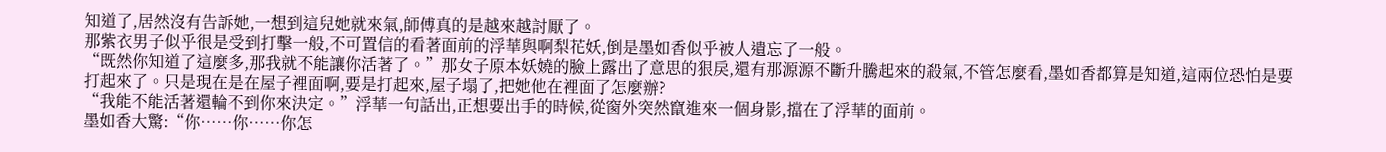知道了,居然沒有告訴她,一想到這兒她就來氣,師傅真的是越來越討厭了。
那紫衣男子似乎很是受到打擊一般,不可置信的看著面前的浮華與啊梨花妖,倒是墨如香似乎被人遺忘了一般。
“既然你知道了這麼多,那我就不能讓你活著了。”那女子原本妖嬈的臉上露出了意思的狠戾,還有那源源不斷升騰起來的殺氣,不管怎麼看,墨如香都算是知道,這兩位恐怕是要打起來了。只是現在是在屋子裡面啊,要是打起來,屋子塌了,把她他在裡面了怎麼辦?
“我能不能活著還輪不到你來決定。”浮華一句話出,正想要出手的時候,從窗外突然竄進來一個身影,擋在了浮華的面前。
墨如香大驚:“你……你……你怎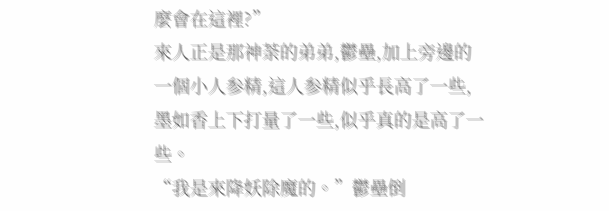麼會在這裡?”
來人正是那神荼的弟弟,鬱壘,加上旁邊的一個小人参精,這人参精似乎長高了一些,墨如香上下打量了一些,似乎真的是高了一些。
“我是來降妖除魔的。”鬱壘倒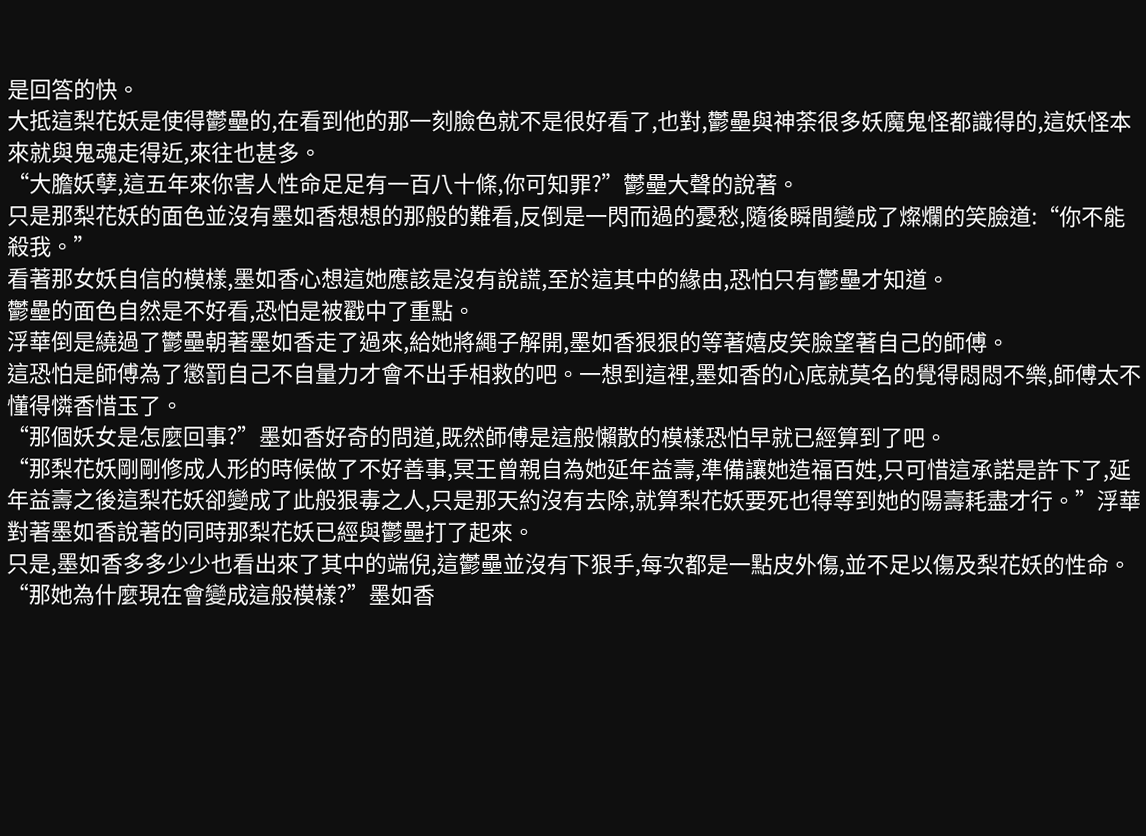是回答的快。
大抵這梨花妖是使得鬱壘的,在看到他的那一刻臉色就不是很好看了,也對,鬱壘與神荼很多妖魔鬼怪都識得的,這妖怪本來就與鬼魂走得近,來往也甚多。
“大膽妖孽,這五年來你害人性命足足有一百八十條,你可知罪?”鬱壘大聲的說著。
只是那梨花妖的面色並沒有墨如香想想的那般的難看,反倒是一閃而過的憂愁,隨後瞬間變成了燦爛的笑臉道:“你不能殺我。”
看著那女妖自信的模樣,墨如香心想這她應該是沒有說謊,至於這其中的緣由,恐怕只有鬱壘才知道。
鬱壘的面色自然是不好看,恐怕是被戳中了重點。
浮華倒是繞過了鬱壘朝著墨如香走了過來,給她將繩子解開,墨如香狠狠的等著嬉皮笑臉望著自己的師傅。
這恐怕是師傅為了懲罰自己不自量力才會不出手相救的吧。一想到這裡,墨如香的心底就莫名的覺得悶悶不樂,師傅太不懂得憐香惜玉了。
“那個妖女是怎麼回事?”墨如香好奇的問道,既然師傅是這般懶散的模樣恐怕早就已經算到了吧。
“那梨花妖剛剛修成人形的時候做了不好善事,冥王曾親自為她延年益壽,準備讓她造福百姓,只可惜這承諾是許下了,延年益壽之後這梨花妖卻變成了此般狠毒之人,只是那天約沒有去除,就算梨花妖要死也得等到她的陽壽耗盡才行。”浮華對著墨如香說著的同時那梨花妖已經與鬱壘打了起來。
只是,墨如香多多少少也看出來了其中的端倪,這鬱壘並沒有下狠手,每次都是一點皮外傷,並不足以傷及梨花妖的性命。
“那她為什麼現在會變成這般模樣?”墨如香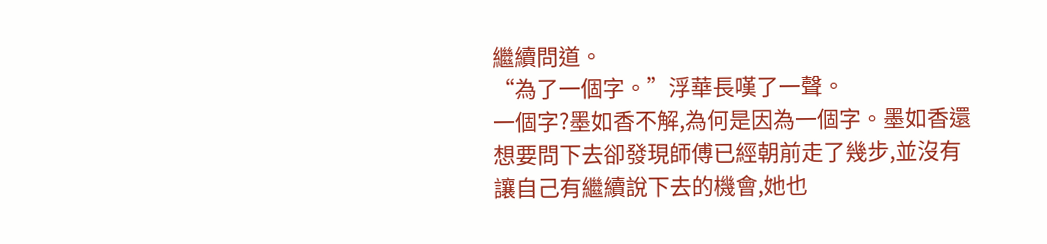繼續問道。
“為了一個字。”浮華長嘆了一聲。
一個字?墨如香不解,為何是因為一個字。墨如香還想要問下去卻發現師傅已經朝前走了幾步,並沒有讓自己有繼續說下去的機會,她也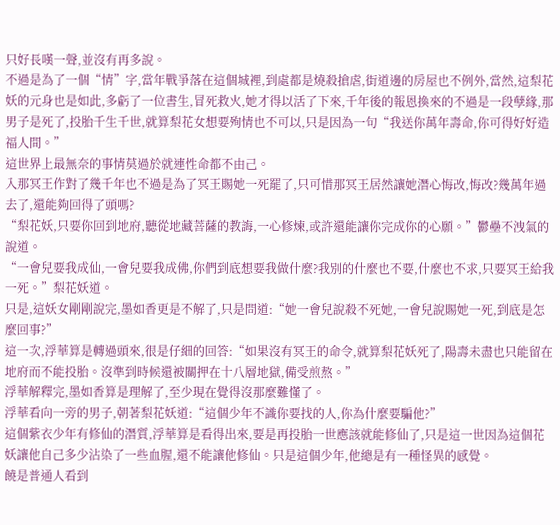只好長嘆一聲,並沒有再多說。
不過是為了一個“情”字,當年戰爭落在這個城裡,到處都是燒殺搶虐,街道邊的房屋也不例外,當然,這梨花妖的元身也是如此,多虧了一位書生,冒死救火,她才得以活了下來,千年後的報恩換來的不過是一段孽緣,那男子是死了,投胎千生千世,就算梨花女想要殉情也不可以,只是因為一句“我送你萬年壽命,你可得好好造福人間。”
這世界上最無奈的事情莫過於就連性命都不由己。
入那冥王作對了幾千年也不過是為了冥王賜她一死罷了,只可惜那冥王居然讓她潛心悔改,悔改?幾萬年過去了,還能夠回得了頭嗎?
“梨花妖,只要你回到地府,聽從地藏菩薩的教誨,一心修煉,或許還能讓你完成你的心願。”鬱壘不洩氣的說道。
“一會兒要我成仙,一會兒要我成佛,你們到底想要我做什麼?我別的什麼也不要,什麼也不求,只要冥王給我一死。”梨花妖道。
只是,這妖女剛剛說完,墨如香更是不解了,只是問道:“她一會兒說殺不死她,一會兒說賜她一死,到底是怎麼回事?”
這一次,浮華算是轉過頭來,很是仔細的回答:“如果沒有冥王的命令,就算梨花妖死了,陽壽未盡也只能留在地府而不能投胎。沒準到時候還被關押在十八層地獄,備受煎熬。”
浮華解釋完,墨如香算是理解了,至少現在覺得沒那麼難懂了。
浮華看向一旁的男子,朝著梨花妖道:“這個少年不識你要找的人,你為什麼要騙他?”
這個紫衣少年有修仙的潛質,浮華算是看得出來,要是再投胎一世應該就能修仙了,只是這一世因為這個花妖讓他自己多少沾染了一些血腥,還不能讓他修仙。只是這個少年,他總是有一種怪異的感覺。
饒是普通人看到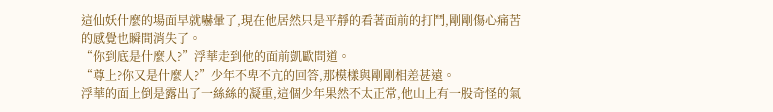這仙妖什麼的場面早就嚇暈了,現在他居然只是平靜的看著面前的打鬥,剛剛傷心痛苦的感覺也瞬間消失了。
“你到底是什麼人?”浮華走到他的面前凱歐問道。
“尊上?你又是什麼人?”少年不卑不亢的回答,那模樣與剛剛相差甚遠。
浮華的面上倒是露出了一絲絲的凝重,這個少年果然不太正常,他山上有一股奇怪的氣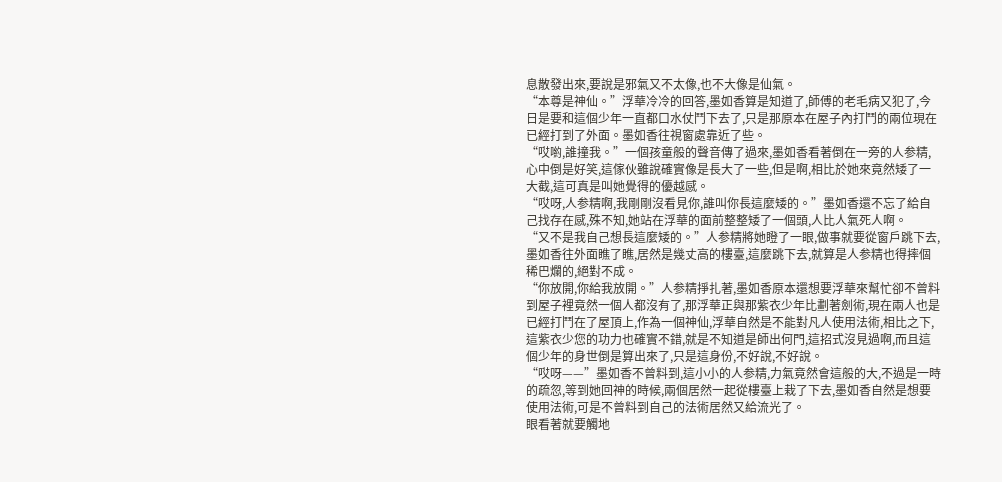息散發出來,要說是邪氣又不太像,也不大像是仙氣。
“本尊是神仙。”浮華冷冷的回答,墨如香算是知道了,師傅的老毛病又犯了,今日是要和這個少年一直都口水仗鬥下去了,只是那原本在屋子內打鬥的兩位現在已經打到了外面。墨如香往視窗處靠近了些。
“哎喲,誰撞我。”一個孩童般的聲音傳了過來,墨如香看著倒在一旁的人参精,心中倒是好笑,這傢伙雖說確實像是長大了一些,但是啊,相比於她來竟然矮了一大截,這可真是叫她覺得的優越感。
“哎呀,人参精啊,我剛剛沒看見你,誰叫你長這麼矮的。”墨如香還不忘了給自己找存在感,殊不知,她站在浮華的面前整整矮了一個頭,人比人氣死人啊。
“又不是我自己想長這麼矮的。”人参精將她瞪了一眼,做事就要從窗戶跳下去,墨如香往外面瞧了瞧,居然是幾丈高的樓臺,這麼跳下去,就算是人参精也得摔個稀巴爛的,絕對不成。
“你放開,你給我放開。”人参精掙扎著,墨如香原本還想要浮華來幫忙卻不曾料到屋子裡竟然一個人都沒有了,那浮華正與那紫衣少年比劃著劍術,現在兩人也是已經打鬥在了屋頂上,作為一個神仙,浮華自然是不能對凡人使用法術,相比之下,這紫衣少您的功力也確實不錯,就是不知道是師出何門,這招式沒見過啊,而且這個少年的身世倒是算出來了,只是這身份,不好說,不好說。
“哎呀——”墨如香不曾料到,這小小的人参精,力氣竟然會這般的大,不過是一時的疏忽,等到她回神的時候,兩個居然一起從樓臺上栽了下去,墨如香自然是想要使用法術,可是不曾料到自己的法術居然又給流光了。
眼看著就要觸地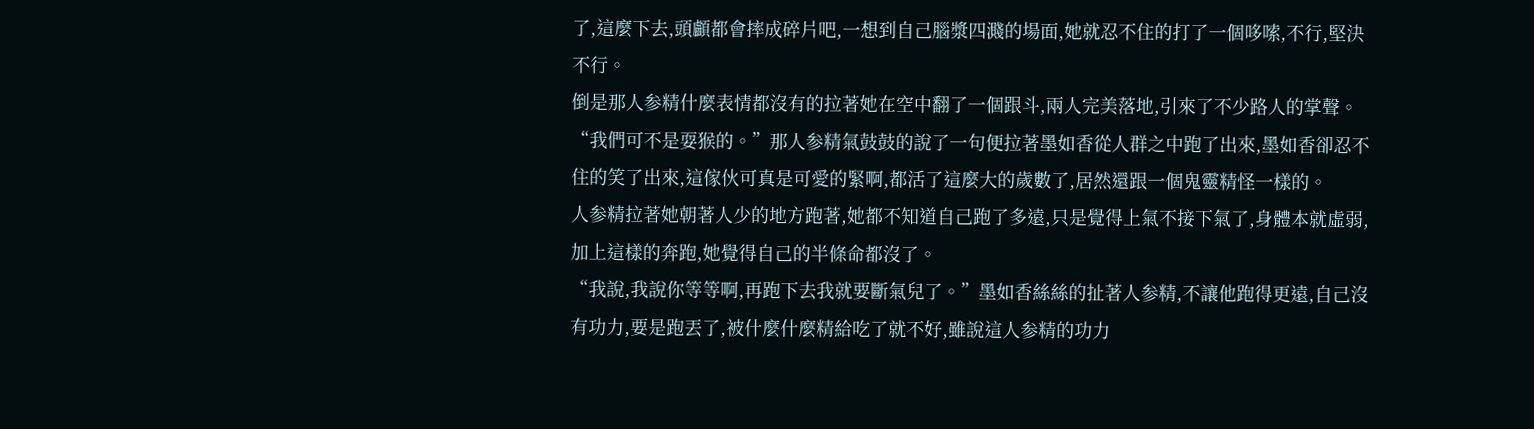了,這麼下去,頭顱都會摔成碎片吧,一想到自己腦漿四濺的場面,她就忍不住的打了一個哆嗦,不行,堅決不行。
倒是那人参精什麼表情都沒有的拉著她在空中翻了一個跟斗,兩人完美落地,引來了不少路人的掌聲。
“我們可不是耍猴的。”那人参精氣鼓鼓的說了一句便拉著墨如香從人群之中跑了出來,墨如香卻忍不住的笑了出來,這傢伙可真是可愛的緊啊,都活了這麼大的歲數了,居然還跟一個鬼靈精怪一樣的。
人参精拉著她朝著人少的地方跑著,她都不知道自己跑了多遠,只是覺得上氣不接下氣了,身體本就虛弱,加上這樣的奔跑,她覺得自己的半條命都沒了。
“我說,我說你等等啊,再跑下去我就要斷氣兒了。”墨如香絲絲的扯著人参精,不讓他跑得更遠,自己沒有功力,要是跑丟了,被什麼什麼精給吃了就不好,雖說這人参精的功力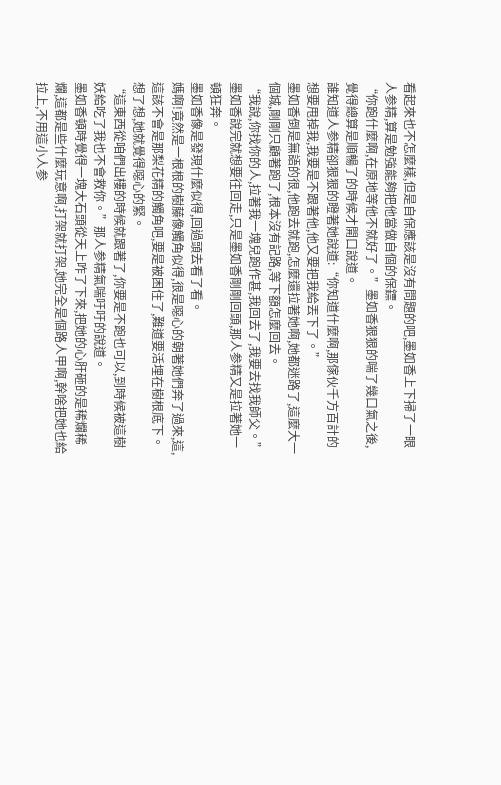看起來也不怎麼樣,但是自保應該是沒有問題的吧,墨如香上下掃了一眼人参精,算是勉強能夠把他當做自個的保鏢。
“你跑什麼啊,在原地等他不就好了。”墨如香狠狠的喘了幾口氣之後,覺得總算是順暢了的時候才開口說道。
誰知道人参精卻狠狠的瞪著她說道:“你知道什麼啊,那傢伙千方百計的想要甩掉我,我要是不跟著他,他又要把我給丟下了。”
墨如香倒是無語的很,他跑去就跑,怎麼還拉著她啊,她都迷路了,這麼大一個城,剛剛只顧著跑了,根本沒有記路,等下額怎麼回去。
“我說,你找你的人,拉著我一塊兒跑作甚,我回去了,我要去找我師父。”墨如香說完就想要往回走,只是墨如香剛剛回頭,那人参精又是拉著她一頓狂奔。
墨如香像是發現什麼似得,回過頭去看了看。
媽啊!竟然是一根根的樹藤像觸角似得,很是噁心的朝著她們奔了過來,這,這該不會是那梨花精的觸角吧,要是被困住了,難道要活埋在樹根底下。
想了想,她就覺得噁心的緊。
“這東西從咱們出樓的時候就跟著了,你要是不跑也可以,到時候被這樹妖給吃了我也不會救你。”那人参精氣喘吁吁的說道。
墨如香頓時覺得一塊大石頭從天上咋了下來,把她的心肝砸的是稀爛稀爛,這都是些什麼玩意啊,打架就打架,她完全是個路人甲啊,幹啥把她也給拉上,不用這小人参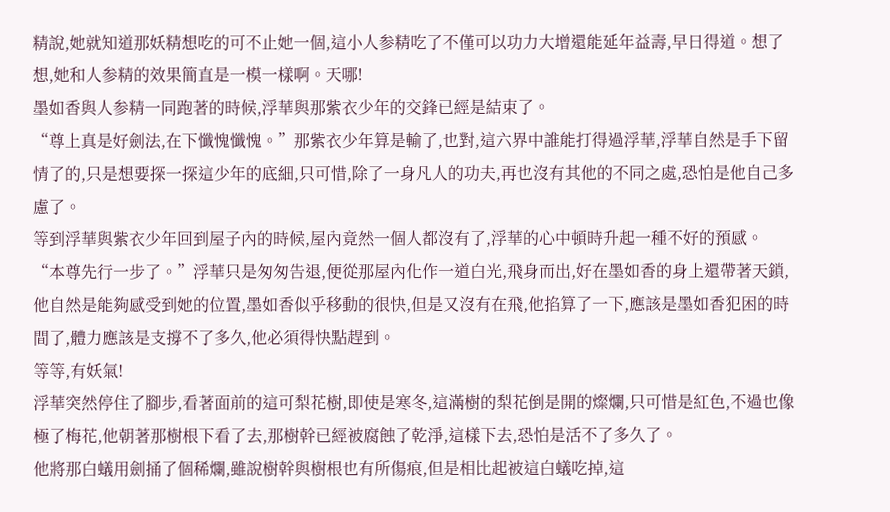精說,她就知道那妖精想吃的可不止她一個,這小人参精吃了不僅可以功力大增還能延年益壽,早日得道。想了想,她和人参精的效果簡直是一模一樣啊。天哪!
墨如香與人参精一同跑著的時候,浮華與那紫衣少年的交鋒已經是結束了。
“尊上真是好劍法,在下懺愧懺愧。”那紫衣少年算是輸了,也對,這六界中誰能打得過浮華,浮華自然是手下留情了的,只是想要探一探這少年的底細,只可惜,除了一身凡人的功夫,再也沒有其他的不同之處,恐怕是他自己多慮了。
等到浮華與紫衣少年回到屋子內的時候,屋內竟然一個人都沒有了,浮華的心中頓時升起一種不好的預感。
“本尊先行一步了。”浮華只是匆匆告退,便從那屋內化作一道白光,飛身而出,好在墨如香的身上還帶著天鎖,他自然是能夠感受到她的位置,墨如香似乎移動的很快,但是又沒有在飛,他掐算了一下,應該是墨如香犯困的時間了,體力應該是支撐不了多久,他必須得快點趕到。
等等,有妖氣!
浮華突然停住了腳步,看著面前的這可梨花樹,即使是寒冬,這滿樹的梨花倒是開的燦爛,只可惜是紅色,不過也像極了梅花,他朝著那樹根下看了去,那樹幹已經被腐蝕了乾淨,這樣下去,恐怕是活不了多久了。
他將那白蟻用劍捅了個稀爛,雖說樹幹與樹根也有所傷痕,但是相比起被這白蟻吃掉,這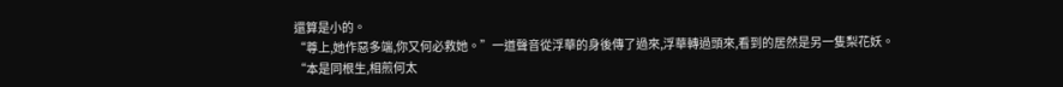還算是小的。
“尊上,她作惡多端,你又何必救她。”一道聲音從浮華的身後傳了過來,浮華轉過頭來,看到的居然是另一隻梨花妖。
“本是同根生,相煎何太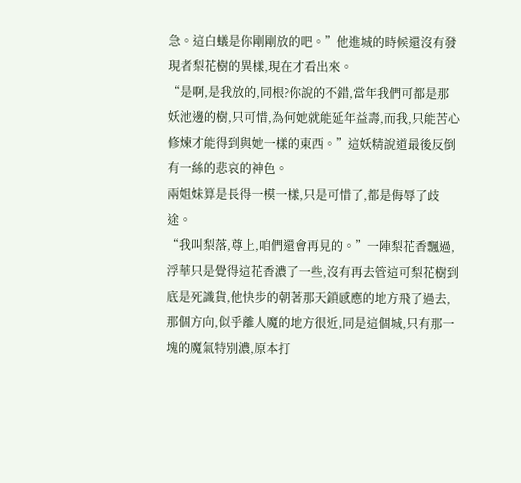急。這白蟻是你剛剛放的吧。”他進城的時候還沒有發現者梨花樹的異樣,現在才看出來。
“是啊,是我放的,同根?你說的不錯,當年我們可都是那妖池邊的樹,只可惜,為何她就能延年益壽,而我,只能苦心修煉才能得到與她一樣的東西。”這妖精說道最後反倒有一絲的悲哀的神色。
兩姐妹算是長得一模一樣,只是可惜了,都是侮辱了歧途。
“我叫梨落,尊上,咱們還會再見的。”一陣梨花香飄過,浮華只是覺得這花香濃了一些,沒有再去管這可梨花樹到底是死識貨,他快步的朝著那天鎖感應的地方飛了過去,那個方向,似乎離人魔的地方很近,同是這個城,只有那一塊的魔氣特別濃,原本打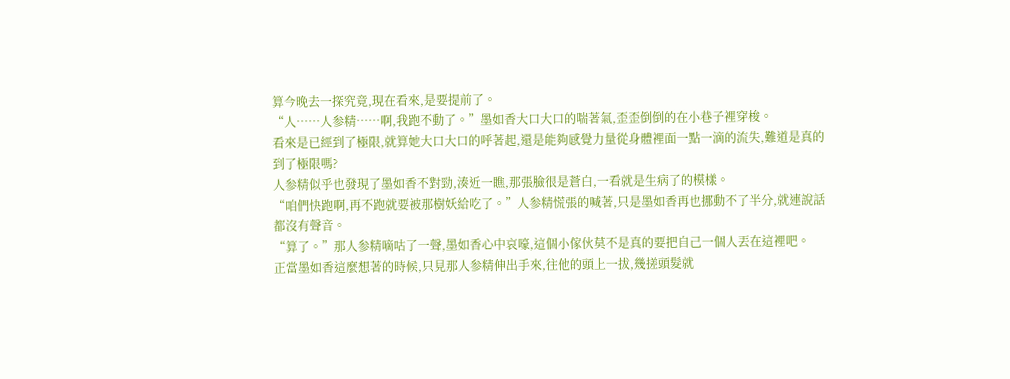算今晚去一探究竟,現在看來,是要提前了。
“人……人参精……啊,我跑不動了。”墨如香大口大口的喘著氣,歪歪倒倒的在小巷子裡穿梭。
看來是已經到了極限,就算她大口大口的呼著起,還是能夠感覺力量從身體裡面一點一滴的流失,難道是真的到了極限嗎?
人参精似乎也發現了墨如香不對勁,湊近一瞧,那張臉很是蒼白,一看就是生病了的模樣。
“咱們快跑啊,再不跑就要被那樹妖給吃了。”人参精慌張的喊著,只是墨如香再也挪動不了半分,就連說話都沒有聲音。
“算了。”那人参精嘀咕了一聲,墨如香心中哀嚎,這個小傢伙莫不是真的要把自己一個人丟在這裡吧。
正當墨如香這麼想著的時候,只見那人参精伸出手來,往他的頭上一拔,幾搓頭髮就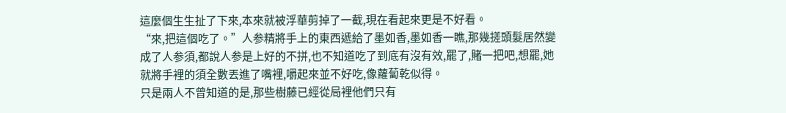這麼個生生扯了下來,本來就被浮華剪掉了一截,現在看起來更是不好看。
“來,把這個吃了。”人参精將手上的東西遞給了墨如香,墨如香一瞧,那幾搓頭髮居然變成了人参須,都說人参是上好的不拼,也不知道吃了到底有沒有效,罷了,賭一把吧,想罷,她就將手裡的須全數丟進了嘴裡,嚼起來並不好吃,像蘿蔔乾似得。
只是兩人不曾知道的是,那些樹藤已經從局裡他們只有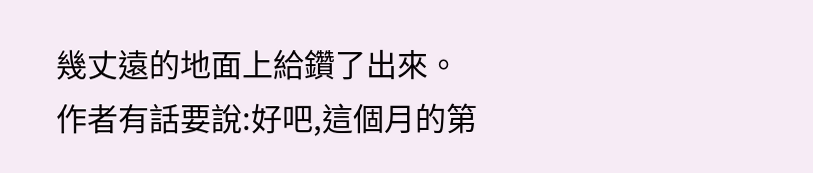幾丈遠的地面上給鑽了出來。
作者有話要說:好吧,這個月的第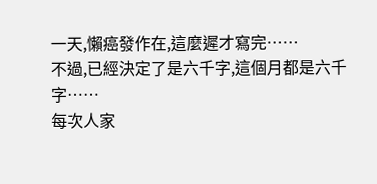一天,懶癌發作在,這麼遲才寫完……
不過,已經決定了是六千字,這個月都是六千字……
每次人家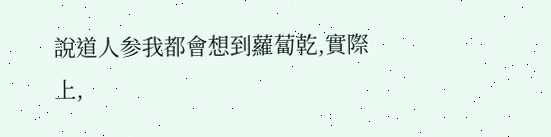說道人参我都會想到蘿蔔乾,實際上,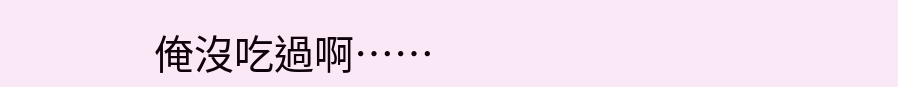俺沒吃過啊……